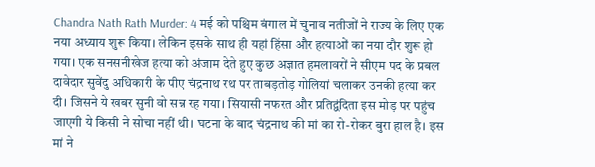Chandra Nath Rath Murder: 4 मई को पश्चिम बंगाल में चुनाव नतीजों ने राज्य के लिए एक नया अध्याय शुरू किया। लेकिन इसके साथ ही यहां हिंसा और हत्याओं का नया दौर शुरू हो गया। एक सनसनीखेज हत्या को अंजाम देते हुए कुछ अज्ञात हमलावरों ने सीएम पद के प्रबल दावेदार सुवेंदु अधिकारी के पीए चंद्रनाथ रथ पर ताबड़तोड़ गोलियां चलाकर उनकी हत्या कर दी। जिसने ये खबर सुनी वो सन्न रह गया। सियासी नफरत और प्रतिद्वंदिता इस मोड़ पर पहुंच जाएगी ये किसी ने सोचा नहीं थी। घटना के बाद चंद्रनाथ की मां का रो-रोकर बुरा हाल है। इस मां ने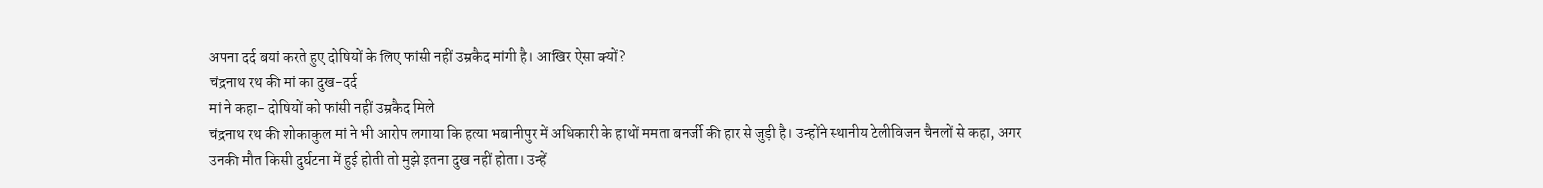अपना दर्द बयां करते हुए दोषियों के लिए फांसी नहीं उम्रकैद मांगी है। आखिर ऐसा क्यों?
चंद्रनाथ रथ की मां का दुख-दर्द
मां ने कहा- दोषियों को फांसी नहीं उम्रकैद मिले
चंद्रनाथ रथ की शोकाकुल मां ने भी आरोप लगाया कि हत्या भबानीपुर में अधिकारी के हाथों ममता बनर्जी की हार से जुड़ी है। उन्होंने स्थानीय टेलीविजन चैनलों से कहा, अगर उनकी मौत किसी दुर्घटना में हुई होती तो मुझे इतना दुख नहीं होता। उन्हें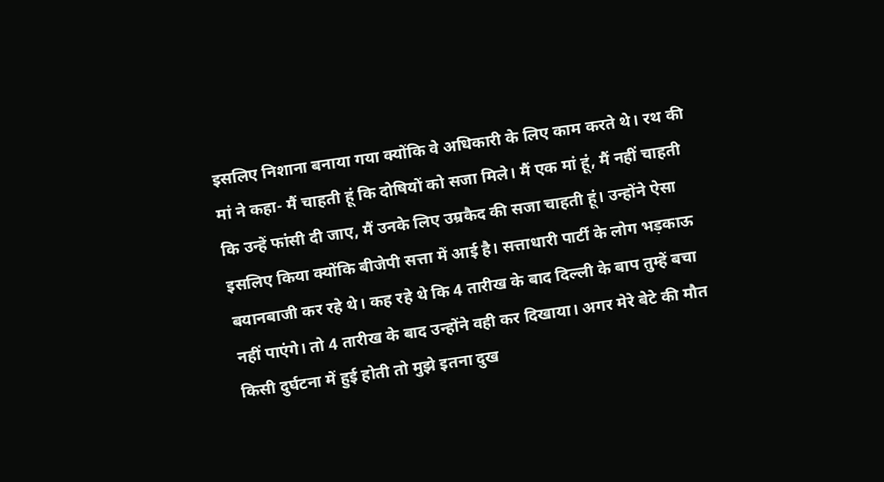इसलिए निशाना बनाया गया क्योंकि वे अधिकारी के लिए काम करते थे। रथ की मां ने कहा- मैं चाहती हूं कि दोषियों को सजा मिले। मैं एक मां हूं, मैं नहीं चाहती कि उन्हें फांसी दी जाए, मैं उनके लिए उम्रकैद की सजा चाहती हूं। उन्होंने ऐसा इसलिए किया क्योंकि बीजेपी सत्ता में आई है। सत्ताधारी पार्टी के लोग भड़काऊ बयानबाजी कर रहे थे। कह रहे थे कि 4 तारीख के बाद दिल्ली के बाप तुम्हें बचा नहीं पाएंगे। तो 4 तारीख के बाद उन्होंने वही कर दिखाया। अगर मेरे बेटे की मौत किसी दुर्घटना में हुई होती तो मुझे इतना दुख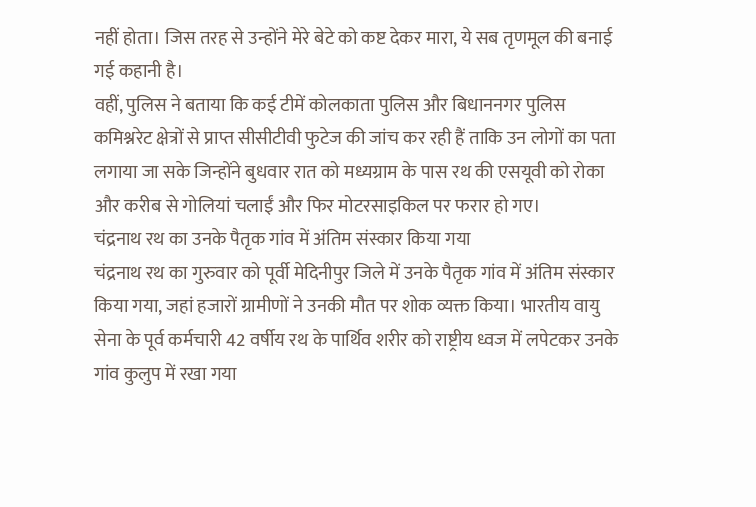नहीं होता। जिस तरह से उन्होंने मेरे बेटे को कष्ट देकर मारा, ये सब तृणमूल की बनाई गई कहानी है।
वहीं, पुलिस ने बताया कि कई टीमें कोलकाता पुलिस और बिधाननगर पुलिस कमिश्नरेट क्षेत्रों से प्राप्त सीसीटीवी फुटेज की जांच कर रही हैं ताकि उन लोगों का पता लगाया जा सके जिन्होंने बुधवार रात को मध्यग्राम के पास रथ की एसयूवी को रोका और करीब से गोलियां चलाईं और फिर मोटरसाइकिल पर फरार हो गए।
चंद्रनाथ रथ का उनके पैतृक गांव में अंतिम संस्कार किया गया
चंद्रनाथ रथ का गुरुवार को पूर्वी मेदिनीपुर जिले में उनके पैतृक गांव में अंतिम संस्कार किया गया, जहां हजारों ग्रामीणों ने उनकी मौत पर शोक व्यक्त किया। भारतीय वायु सेना के पूर्व कर्मचारी 42 वर्षीय रथ के पार्थिव शरीर को राष्ट्रीय ध्वज में लपेटकर उनके गांव कुलुप में रखा गया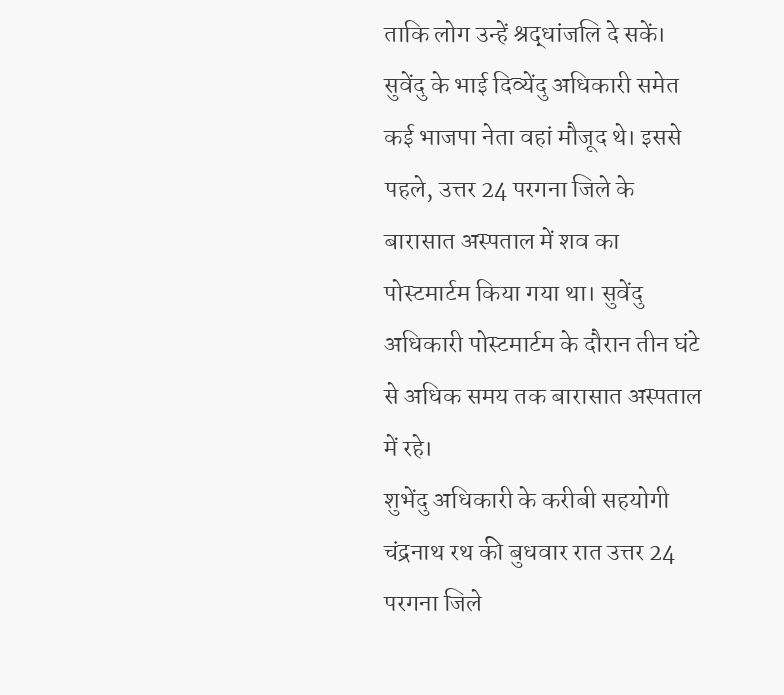ताकि लोग उन्हें श्रद्धांजलि दे सकें। सुवेंदु के भाई दिव्येंदु अधिकारी समेत कई भाजपा नेता वहां मौजूद थे। इससे पहले, उत्तर 24 परगना जिले के बारासात अस्पताल में शव का पोस्टमार्टम किया गया था। सुवेंदु अधिकारी पोस्टमार्टम के दौरान तीन घंटे से अधिक समय तक बारासात अस्पताल में रहे।
शुभेंदु अधिकारी के करीबी सहयोगी चंद्रनाथ रथ की बुधवार रात उत्तर 24 परगना जिले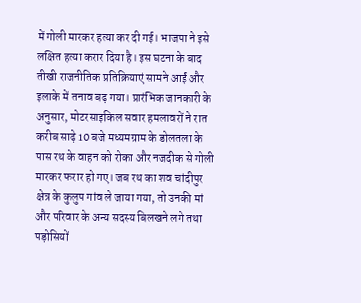में गोली मारकर हत्या कर दी गई। भाजपा ने इसे लक्षित हत्या करार दिया है। इस घटना के बाद तीखी राजनीतिक प्रतिक्रियाएं सामने आईं और इलाके में तनाव बढ़ गया। प्रारंभिक जानकारी के अनुसार, मोटरसाइकिल सवार हमलावरों ने रात करीब साढ़े 10 बजे मध्यमग्राम के डोलतला के पास रथ के वाहन को रोका और नजदीक से गोली मारकर फरार हो गए। जब रथ का शव चांदीपुर क्षेत्र के कुलुप गांव ले जाया गया, तो उनकी मां और परिवार के अन्य सदस्य बिलखने लगे तथा पड़ोसियों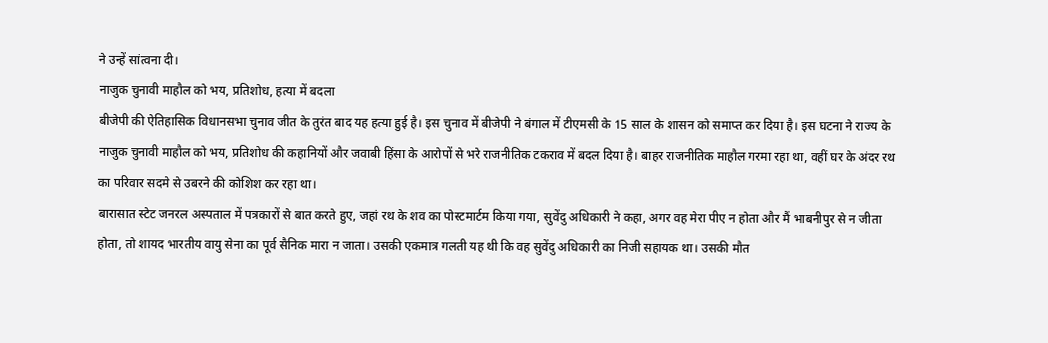ने उन्हें सांत्वना दी।
नाजुक चुनावी माहौल को भय, प्रतिशोध, हत्या में बदला
बीजेपी की ऐतिहासिक विधानसभा चुनाव जीत के तुरंत बाद यह हत्या हुई है। इस चुनाव में बीजेपी ने बंगाल में टीएमसी के 15 साल के शासन को समाप्त कर दिया है। इस घटना ने राज्य के नाजुक चुनावी माहौल को भय, प्रतिशोध की कहानियों और जवाबी हिंसा के आरोपों से भरे राजनीतिक टकराव में बदल दिया है। बाहर राजनीतिक माहौल गरमा रहा था, वहीं घर के अंदर रथ का परिवार सदमे से उबरने की कोशिश कर रहा था।
बारासात स्टेट जनरल अस्पताल में पत्रकारों से बात करते हुए, जहां रथ के शव का पोस्टमार्टम किया गया, सुवेंदु अधिकारी ने कहा, अगर वह मेरा पीए न होता और मैं भाबनीपुर से न जीता होता, तो शायद भारतीय वायु सेना का पूर्व सैनिक मारा न जाता। उसकी एकमात्र गलती यह थी कि वह सुवेंदु अधिकारी का निजी सहायक था। उसकी मौत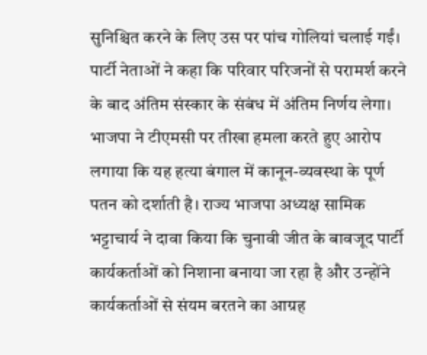सुनिश्चित करने के लिए उस पर पांच गोलियां चलाई गईं।
पार्टी नेताओं ने कहा कि परिवार परिजनों से परामर्श करने के बाद अंतिम संस्कार के संबंध में अंतिम निर्णय लेगा। भाजपा ने टीएमसी पर तीखा हमला करते हुए आरोप लगाया कि यह हत्या बंगाल में कानून-व्यवस्था के पूर्ण पतन को दर्शाती है। राज्य भाजपा अध्यक्ष सामिक भट्टाचार्य ने दावा किया कि चुनावी जीत के बावजूद पार्टी कार्यकर्ताओं को निशाना बनाया जा रहा है और उन्होंने कार्यकर्ताओं से संयम बरतने का आग्रह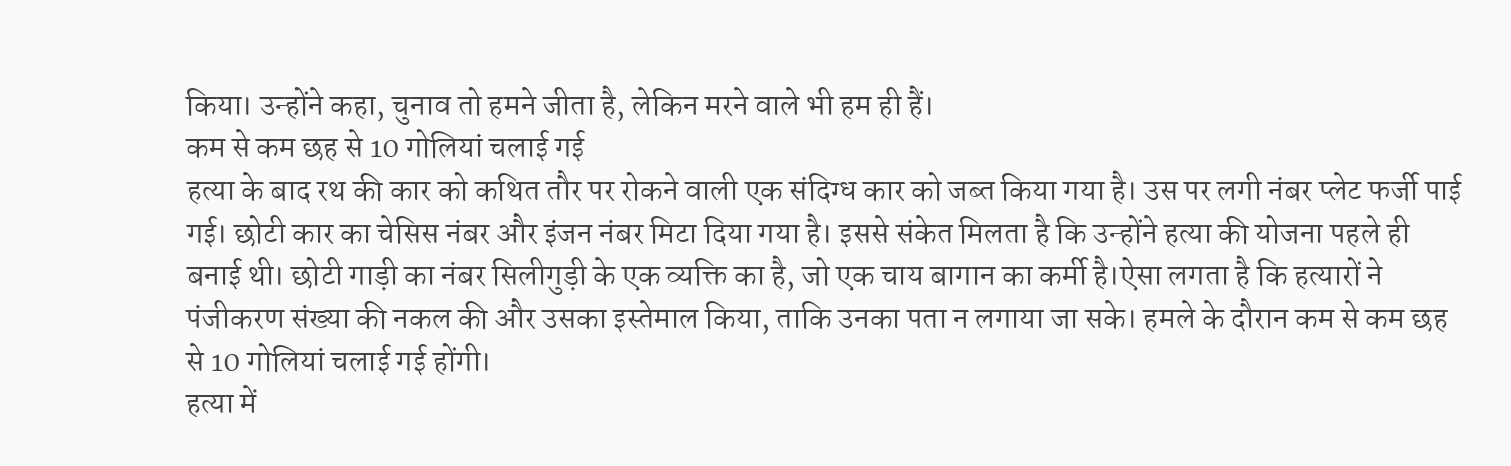किया। उन्होंने कहा, चुनाव तो हमने जीता है, लेकिन मरने वाले भी हम ही हैं।
कम से कम छह से 10 गोलियां चलाई गई
हत्या के बाद रथ की कार को कथित तौर पर रोकने वाली एक संदिग्ध कार को जब्त किया गया है। उस पर लगी नंबर प्लेट फर्जी पाई गई। छोटी कार का चेसिस नंबर और इंजन नंबर मिटा दिया गया है। इससे संकेत मिलता है कि उन्होंने हत्या की योजना पहले ही बनाई थी। छोटी गाड़ी का नंबर सिलीगुड़ी के एक व्यक्ति का है, जो एक चाय बागान का कर्मी है।ऐसा लगता है कि हत्यारों ने पंजीकरण संख्या की नकल की और उसका इस्तेमाल किया, ताकि उनका पता न लगाया जा सके। हमले के दौरान कम से कम छह से 10 गोलियां चलाई गई होंगी।
हत्या में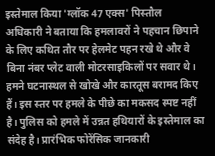इस्तेमाल किया 'ग्लॉक 47 एक्स' पिस्तौल
अधिकारी ने बताया कि हमलावरों ने पहचान छिपाने के लिए कथित तौर पर हेलमेट पहन रखे थे और वे बिना नंबर प्लेट वाली मोटरसाइकिलों पर सवार थे। हमने घटनास्थल से खोखे और कारतूस बरामद किए हैं। इस स्तर पर हमले के पीछे का मकसद स्पष्ट नहीं है। पुलिस को हमले में उन्नत हथियारों के इस्तेमाल का संदेह है। प्रारंभिक फोरेंसिक जानकारी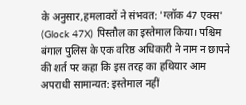के अनुसार,हमलावरों ने संभवत: 'ग्लॉक 47 एक्स' (Glock 47X) पिस्तौल का इस्तेमाल किया। पश्चिम बंगाल पुलिस के एक वरिष्ठ अधिकारी ने नाम न छापने की शर्त पर कहा कि इस तरह का हथियार आम अपराधी सामान्यत: इस्तेमाल नहीं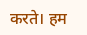करते। हम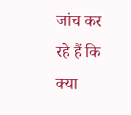जांच कर रहे हैं कि क्या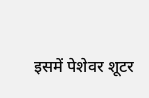इसमें पेशेवर शूटर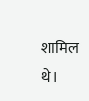शामिल थे।